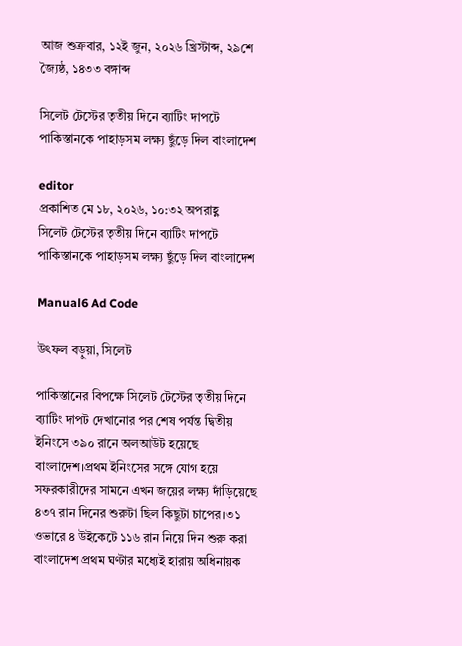আজ শুক্রবার, ১২ই জুন, ২০২৬ খ্রিস্টাব্দ, ২৯শে জ্যৈষ্ঠ, ১৪৩৩ বঙ্গাব্দ

সিলেট টেস্টের তৃতীয় দিনে ব্যাটিং দাপটে পাকিস্তানকে পাহাড়সম লক্ষ্য ছুঁড়ে দিল বাংলাদেশ

editor
প্রকাশিত মে ১৮, ২০২৬, ১০:৩২ অপরাহ্ণ
সিলেট টেস্টের তৃতীয় দিনে ব্যাটিং দাপটে পাকিস্তানকে পাহাড়সম লক্ষ্য ছুঁড়ে দিল বাংলাদেশ

Manual6 Ad Code

উৎফল বড়ুয়া, সিলেট

পাকিস্তানের বিপক্ষে সিলেট টেস্টের তৃতীয় দিনে ব্যাটিং দাপট দেখানোর পর শেষ পর্যন্ত দ্বিতীয় ইনিংসে ৩৯০ রানে অলআউট হয়েছে বাংলাদেশ।প্রথম ইনিংসের সঙ্গে যোগ হয়ে সফরকারীদের সামনে এখন জয়ের লক্ষ্য দাঁড়িয়েছে ৪৩৭ রান দিনের শুরুটা ছিল কিছুটা চাপের।৩১ ওভারে ৪ উইকেটে ১১৬ রান নিয়ে দিন শুরু করা বাংলাদেশ প্রথম ঘণ্টার মধ্যেই হারায় অধিনায়ক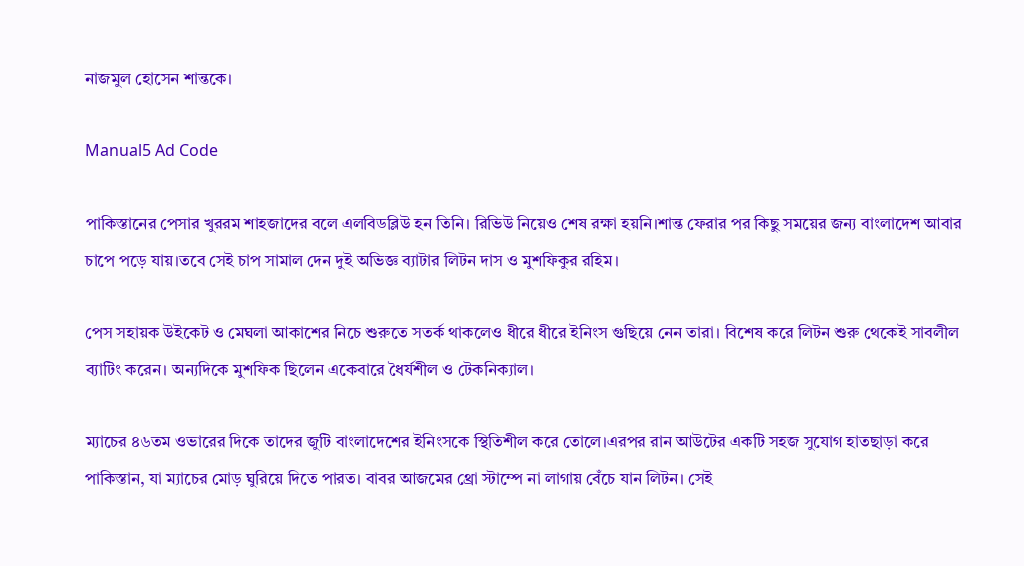নাজমুল হোসেন শান্তকে।

Manual5 Ad Code

পাকিস্তানের পেসার খুররম শাহজাদের বলে এলবিডব্লিউ হন তিনি। রিভিউ নিয়েও শেষ রক্ষা হয়নি।শান্ত ফেরার পর কিছু সময়ের জন্য বাংলাদেশ আবার চাপে পড়ে যায়।তবে সেই চাপ সামাল দেন দুই অভিজ্ঞ ব্যাটার লিটন দাস ও মুশফিকুর রহিম।

পেস সহায়ক উইকেট ও মেঘলা আকাশের নিচে শুরুতে সতর্ক থাকলেও ধীরে ধীরে ইনিংস গুছিয়ে নেন তারা। বিশেষ করে লিটন শুরু থেকেই সাবলীল ব্যাটিং করেন। অন্যদিকে মুশফিক ছিলেন একেবারে ধৈর্যশীল ও টেকনিক্যাল।

ম্যাচের ৪৬তম ওভারের দিকে তাদের জুটি বাংলাদেশের ইনিংসকে স্থিতিশীল করে তোলে।এরপর রান আউটের একটি সহজ সুযোগ হাতছাড়া করে পাকিস্তান, যা ম্যাচের মোড় ঘুরিয়ে দিতে পারত। বাবর আজমের থ্রো স্টাম্পে না লাগায় বেঁচে যান লিটন। সেই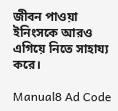জীবন পাওয়া ইনিংসকে আরও এগিয়ে নিতে সাহায্য করে।

Manual8 Ad Code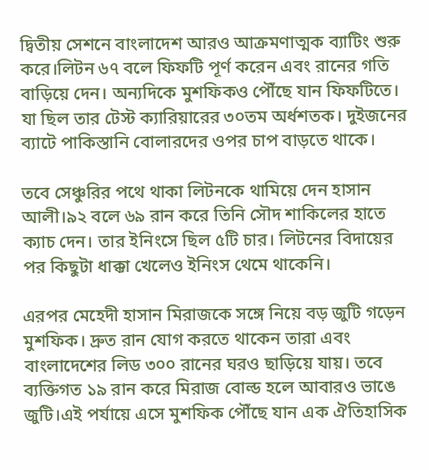দ্বিতীয় সেশনে বাংলাদেশ আরও আক্রমণাত্মক ব্যাটিং শুরু করে।লিটন ৬৭ বলে ফিফটি পূর্ণ করেন এবং রানের গতি বাড়িয়ে দেন। অন্যদিকে মুশফিকও পৌঁছে যান ফিফটিতে। যা ছিল তার টেস্ট ক্যারিয়ারের ৩০তম অর্ধশতক। দুইজনের ব্যাটে পাকিস্তানি বোলারদের ওপর চাপ বাড়তে থাকে।

তবে সেঞ্চুরির পথে থাকা লিটনকে থামিয়ে দেন হাসান আলী।৯২ বলে ৬৯ রান করে তিনি সৌদ শাকিলের হাতে ক্যাচ দেন। তার ইনিংসে ছিল ৫টি চার। লিটনের বিদায়ের পর কিছুটা ধাক্কা খেলেও ইনিংস থেমে থাকেনি।

এরপর মেহেদী হাসান মিরাজকে সঙ্গে নিয়ে বড় জুটি গড়েন মুশফিক। দ্রুত রান যোগ করতে থাকেন তারা এবং বাংলাদেশের লিড ৩০০ রানের ঘরও ছাড়িয়ে যায়। তবে ব্যক্তিগত ১৯ রান করে মিরাজ বোল্ড হলে আবারও ভাঙে জুটি।এই পর্যায়ে এসে মুশফিক পৌঁছে যান এক ঐতিহাসিক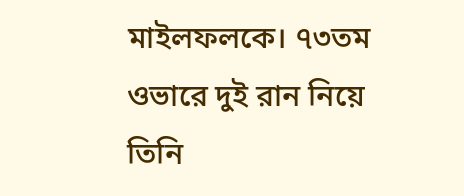মাইলফলকে। ৭৩তম ওভারে দুই রান নিয়ে তিনি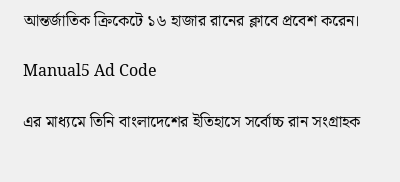আন্তর্জাতিক ক্রিকেটে ১৬ হাজার রানের ক্লাবে প্রবেশ করেন।

Manual5 Ad Code

এর মাধ্যমে তিনি বাংলাদেশের ইতিহাসে সর্বোচ্চ রান সংগ্রাহক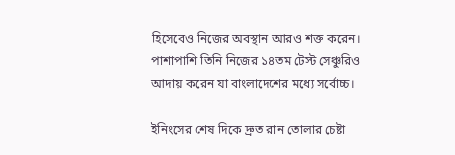হিসেবেও নিজের অবস্থান আরও শক্ত করেন। পাশাপাশি তিনি নিজের ১৪তম টেস্ট সেঞ্চুরিও আদায় করেন যা বাংলাদেশের মধ্যে সর্বোচ্চ।

ইনিংসের শেষ দিকে দ্রুত রান তোলার চেষ্টা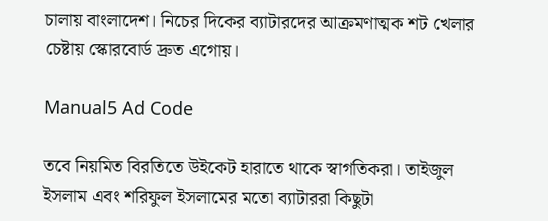চালায় বাংলাদেশ। নিচের দিকের ব্যাটারদের আক্রমণাত্মক শট খেলার চেষ্টায় স্কোরবোর্ড দ্রুত এগোয়।

Manual5 Ad Code

তবে নিয়মিত বিরতিতে উইকেট হারাতে থাকে স্বাগতিকরা। তাইজুল ইসলাম এবং শরিফুল ইসলামের মতো ব্যাটাররা কিছুটা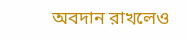অবদান রাখলেও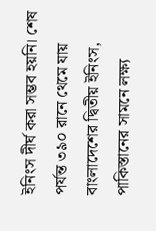ইনিংস দীর্ঘ করা সম্ভব হয়নি। শেষ পর্যন্ত ৩৯০ রানে থেমে যায় বাংলাদেশের দ্বিতীয় ইনিংস, পাকিস্তানের সামনে লক্ষ্য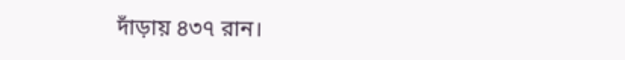দাঁড়ায় ৪৩৭ রান।